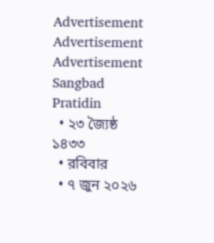Advertisement
Advertisement
Advertisement
Sangbad Pratidin
  • ২৩ জ্যৈষ্ঠ ১৪৩৩
  • রবিবার
  • ৭ জুন ২০২৬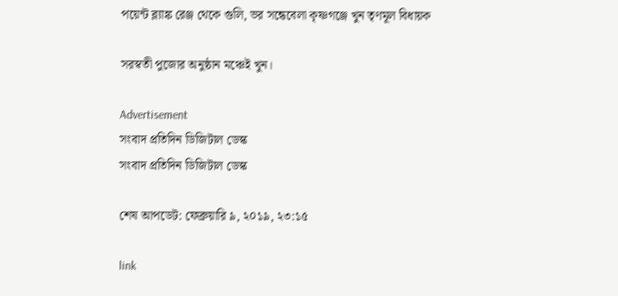পয়েন্ট ব্ল্যাঙ্ক রেঞ্জ থেকে গুলি, ভর সন্ধেবেলা কৃষ্ণগঞ্জে খুন তৃণমূল বিধায়ক

সরস্বতী পুজোর অনুষ্ঠান মঞ্চেই খুন।

Advertisement
সংবাদ প্রতিদিন ডিজিটাল ডেস্ক
সংবাদ প্রতিদিন ডিজিটাল ডেস্ক

শেষ আপডেট: ফেব্রুয়ারি ৯, ২০১৯, ২৩:১৫

link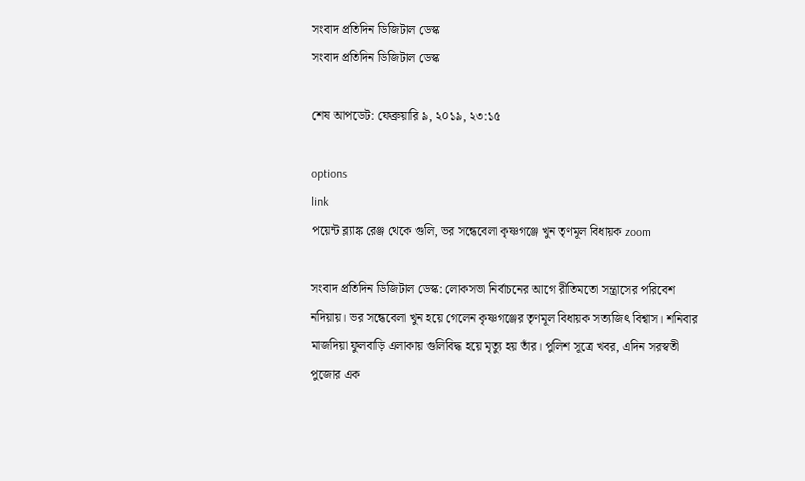সংবাদ প্রতিদিন ডিজিটাল ডেস্ক
সংবাদ প্রতিদিন ডিজিটাল ডেস্ক

শেষ আপডেট: ফেব্রুয়ারি ৯, ২০১৯, ২৩:১৫

options
link
পয়েন্ট ব্ল্যাঙ্ক রেঞ্জ থেকে গুলি, ভর সন্ধেবেলা কৃষ্ণগঞ্জে খুন তৃণমূল বিধায়ক zoom

সংবাদ প্রতিদিন ডিজিটাল ডেস্ক: লোকসভা নির্বাচনের আগে রীতিমতো সন্ত্রাসের পরিবেশ নদিয়ায়। ভর সন্ধেবেলা খুন হয়ে গেলেন কৃষ্ণগঞ্জের তৃণমূল বিধায়ক সত্যজিৎ বিশ্বাস। শনিবার মাজদিয়া ফুলবাড়ি এলাকায় গুলিবিদ্ধ হয়ে মৃত্যু হয় তাঁর। পুলিশ সূত্রে খবর, এদিন সরস্বতী পুজোর এক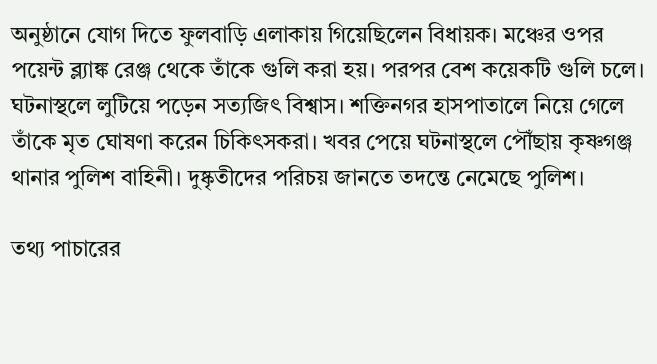অনুষ্ঠানে যোগ দিতে ফুলবাড়ি এলাকায় গিয়েছিলেন বিধায়ক। মঞ্চের ওপর পয়েন্ট ব্ল্যাঙ্ক রেঞ্জ থেকে তাঁকে গুলি করা হয়। পরপর বেশ কয়েকটি গুলি চলে। ঘটনাস্থলে লুটিয়ে পড়েন সত্যজিৎ বিশ্বাস। শক্তিনগর হাসপাতালে নিয়ে গেলে তাঁকে মৃত ঘোষণা করেন চিকিৎসকরা। খবর পেয়ে ঘটনাস্থলে পৌঁছায় কৃষ্ণগঞ্জ থানার পুলিশ বাহিনী। দুষ্কৃতীদের পরিচয় জানতে তদন্তে নেমেছে পুলিশ।

তথ্য পাচারের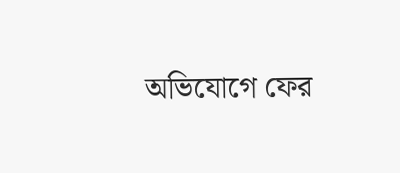অভিযোগে ফের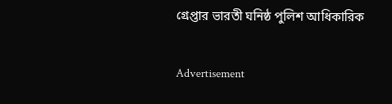গ্রেপ্তার ভারতী ঘনিষ্ঠ পুলিশ আধিকারিক

Advertisement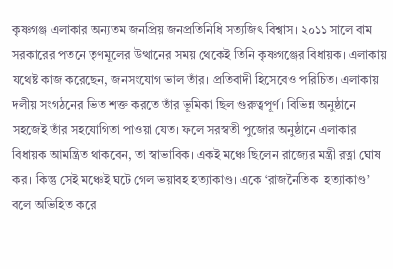কৃষ্ণগঞ্জ এলাকার অন্যতম জনপ্রিয় জনপ্রতিনিধি সত্যজিৎ বিশ্বাস। ২০১১ সালে বাম সরকারের পতনে তৃণমূলের উত্থানের সময় থেকেই তিনি কৃষ্ণগঞ্জের বিধায়ক। এলাকায় যথেষ্ট কাজ করেছেন, জনসংযোগ ভাল তাঁর। প্রতিবাদী হিসেবেও পরিচিত। এলাকায় দলীয় সংগঠনের ভিত শক্ত করতে তাঁর ভূমিকা ছিল গুরুত্বপূর্ণ। বিভিন্ন অনুষ্ঠানে সহজেই তাঁর সহযোগিতা পাওয়া যেত। ফলে সরস্বতী পুজোর অনুষ্ঠানে এলাকার বিধায়ক আমন্ত্রিত থাকবেন, তা স্বাভাবিক। একই মঞ্চে ছিলেন রাজ্যের মন্ত্রী রত্না ঘোষ কর। কিন্তু সেই মঞ্চেই ঘটে গেল ভয়াবহ হত্যাকাণ্ড। একে ‘রাজনৈতিক  হত্যাকাণ্ড’ বলে অভিহিত করে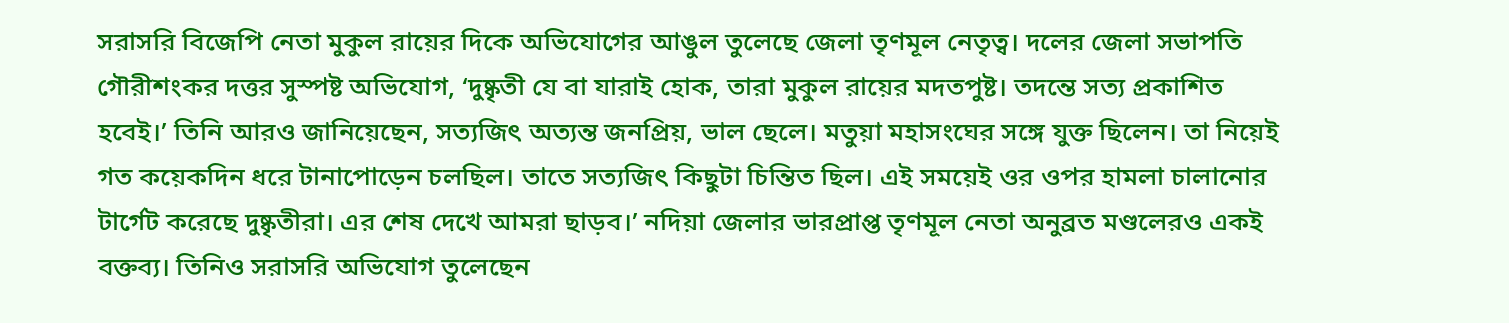সরাসরি বিজেপি নেতা মুকুল রায়ের দিকে অভিযোগের আঙুল তুলেছে জেলা তৃণমূল নেতৃত্ব। দলের জেলা সভাপতি গৌরীশংকর দত্তর সুস্পষ্ট অভিযোগ, ‘দুষ্কৃতী যে বা যারাই হোক, তারা মুকুল রায়ের মদতপুষ্ট। তদন্তে সত্য প্রকাশিত হবেই।’ তিনি আরও জানিয়েছেন, সত্যজিৎ অত্যন্ত জনপ্রিয়, ভাল ছেলে। মতুয়া মহাসংঘের সঙ্গে যুক্ত ছিলেন। তা নিয়েই গত কয়েকদিন ধরে টানাপোড়েন চলছিল। তাতে সত্যজিৎ কিছুটা চিন্তিত ছিল। এই সময়েই ওর ওপর হামলা চালানোর টার্গেট করেছে দুষ্কৃতীরা। এর শেষ দেখে আমরা ছাড়ব।’ নদিয়া জেলার ভারপ্রাপ্ত তৃণমূল নেতা অনুব্রত মণ্ডলেরও একই বক্তব্য। তিনিও সরাসরি অভিযোগ তুলেছেন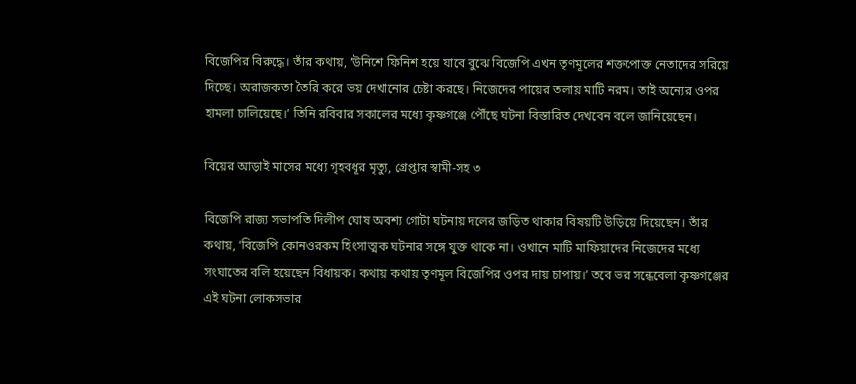বিজেপির বিরুদ্ধে। তাঁর কথায়, ‘উনিশে ফিনিশ হয়ে যাবে বুঝে বিজেপি এখন তৃণমূলের শক্তপোক্ত নেতাদের সরিয়ে দিচ্ছে। অরাজকতা তৈরি করে ভয় দেখানোর চেষ্টা করছে। নিজেদের পায়ের তলায় মাটি নরম। তাই অন্যের ওপর হামলা চালিয়েছে।’ তিনি রবিবার সকালের মধ্যে কৃষ্ণগঞ্জে পৌঁছে ঘটনা বিস্তারিত দেখবেন বলে জানিয়েছেন।

বিয়ের আড়াই মাসের মধ্যে গৃহবধূর মৃত্যু, গ্রেপ্তার স্বামী-সহ ৩

বিজেপি রাজ্য সভাপতি দিলীপ ঘোষ অবশ্য গোটা ঘটনায় দলের জড়িত থাকার বিষয়টি উড়িয়ে দিয়েছেন। তাঁর কথায়, ‘বিজেপি কোনওরকম হিংসাত্মক ঘটনার সঙ্গে যুক্ত থাকে না। ওখানে মাটি মাফিয়াদের নিজেদের মধ্যে সংঘাতের বলি হয়েছেন বিধায়ক। কথায় কথায় তৃণমূল বিজেপির ওপর দায় চাপায়।’ তবে ভর সন্ধেবেলা কৃষ্ণগঞ্জের এই ঘটনা লোকসভার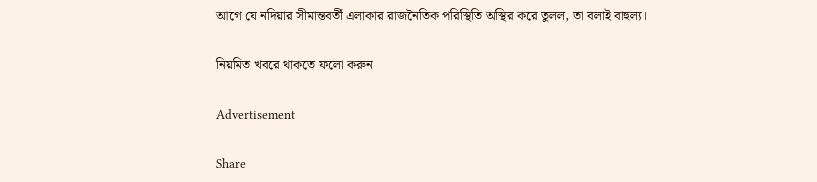আগে যে নদিয়ার সীমান্তবর্তী এলাকার রাজনৈতিক পরিস্থিতি অস্থির করে তুলল, তা বলাই বাহুল্য।

নিয়মিত খবরে থাকতে ফলো করুন

Advertisement

Share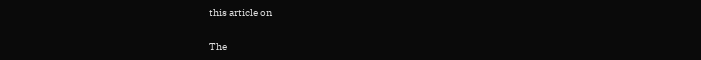this article on

The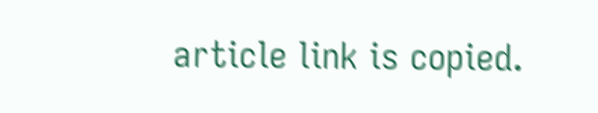article link is copied.